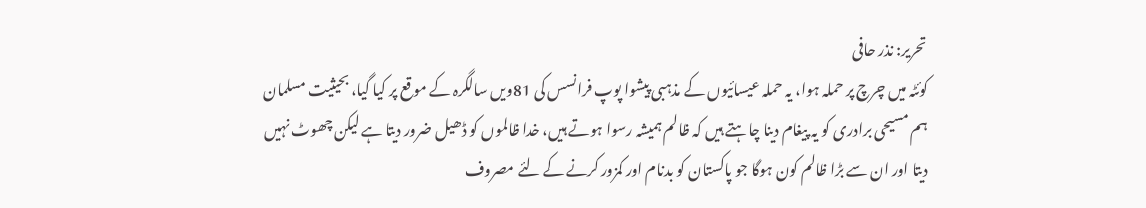تحریر: نذر حافی
کوئٹہ میں چرچ پر حملہ ہوا، یہ حملہ عیسائیوں کے مذہبی پیشوا پوپ فرانسس کی 81ویں سالگرہ کے موقع پر کیا گیا، بحیثیت مسلمان ہم مسیحی برادری کو یہ پیغام دینا چاہتے ہیں کہ ظالم ہمیشہ رسوا ہوتے ہیں، خدا ظالموں کو ڈھیل ضرور دیتا ہے لیکن چھوٹ نہیں دیتا اور ان سے بڑا ظالم کون ہوگا جو پاکستان کو بدنام اور کمزور کرنے کے لئے مصروف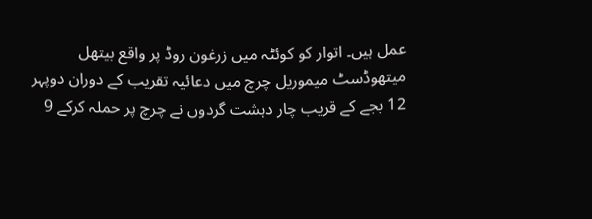عمل ہیں۔ اتوار کو کوئٹہ میں زرغون روڈ پر واقع بیتھل میتھوڈسٹ میموریل چرچ میں دعائیہ تقریب کے دوران دوپہر 12 بجے کے قریب چار دہشت گردوں نے چرچ پر حملہ کرکے 9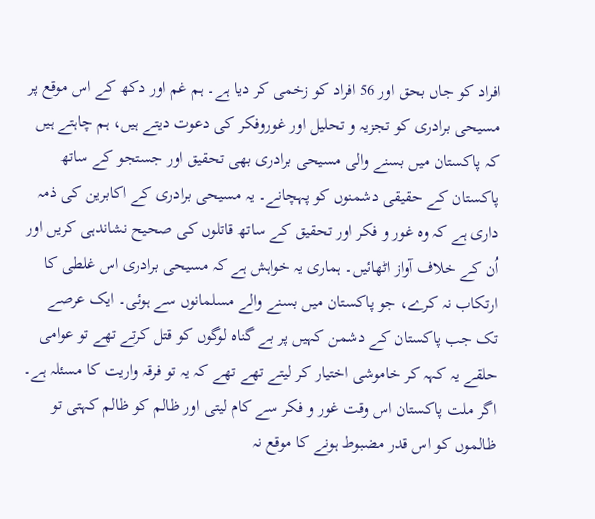افراد کو جاں بحق اور 56 افراد کو زخمی کر دیا ہے۔ ہم غم اور دکھ کے اس موقع پر مسیحی برادری کو تجزیہ و تحلیل اور غوروفکر کی دعوت دیتے ہیں، ہم چاہتے ہیں کہ پاکستان میں بسنے والی مسیحی برادری بھی تحقیق اور جستجو کے ساتھ پاکستان کے حقیقی دشمنوں کو پہچانے۔ یہ مسیحی برادری کے اکابرین کی ذمہ داری ہے کہ وہ غور و فکر اور تحقیق کے ساتھ قاتلوں کی صحیح نشاندہی کریں اور اُن کے خلاف آواز اٹھائیں۔ ہماری یہ خواہش ہے کہ مسیحی برادری اس غلطی کا ارتکاب نہ کرے، جو پاکستان میں بسنے والے مسلمانوں سے ہوئی۔ ایک عرصے تک جب پاکستان کے دشمن کہیں پر بے گناہ لوگوں کو قتل کرتے تھے تو عوامی حلقے یہ کہہ کر خاموشی اختیار کر لیتے تھے تھے کہ یہ تو فرقہ واریت کا مسئلہ ہے۔ اگر ملت پاکستان اس وقت غور و فکر سے کام لیتی اور ظالم کو ظالم کہتی تو ظالموں کو اس قدر مضبوط ہونے کا موقع نہ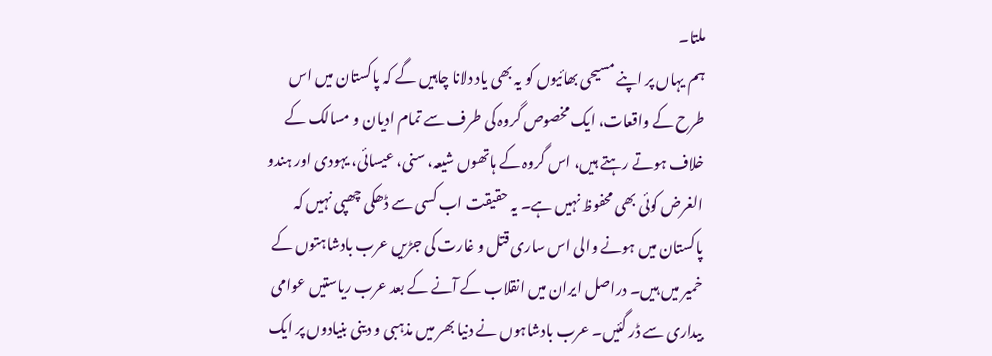ملتا۔
ہم یہاں پر اپنے مسیحی بھائیوں کو یہ بھی یاد دلانا چاہیں گے کہ پاکستان میں اس طرح کے واقعات، ایک مخصوص گروہ کی طرف سے تمام ادیان و مسالک کے خلاف ہوتے رہتے ہیں، اس گروہ کے ہاتھوں شیعہ، سنی، عیسائی، یہودی اور ہندو الغرض کوئی بھی محفوظ نہیں ہے۔ یہ حقیقت اب کسی سے ڈھکی چھپی نہیں کہ پاکستان میں ہونے والی اس ساری قتل و غارت کی جڑیں عرب بادشاہتوں کے خمیر میں ہیں۔ دراصل ایران میں انقلاب کے آنے کے بعد عرب ریاستیں عوامی بیداری سے ڈر گئیں۔ عرب بادشاہوں نے دنیا بھر میں مذہبی و دینی بنیادوں پر ایک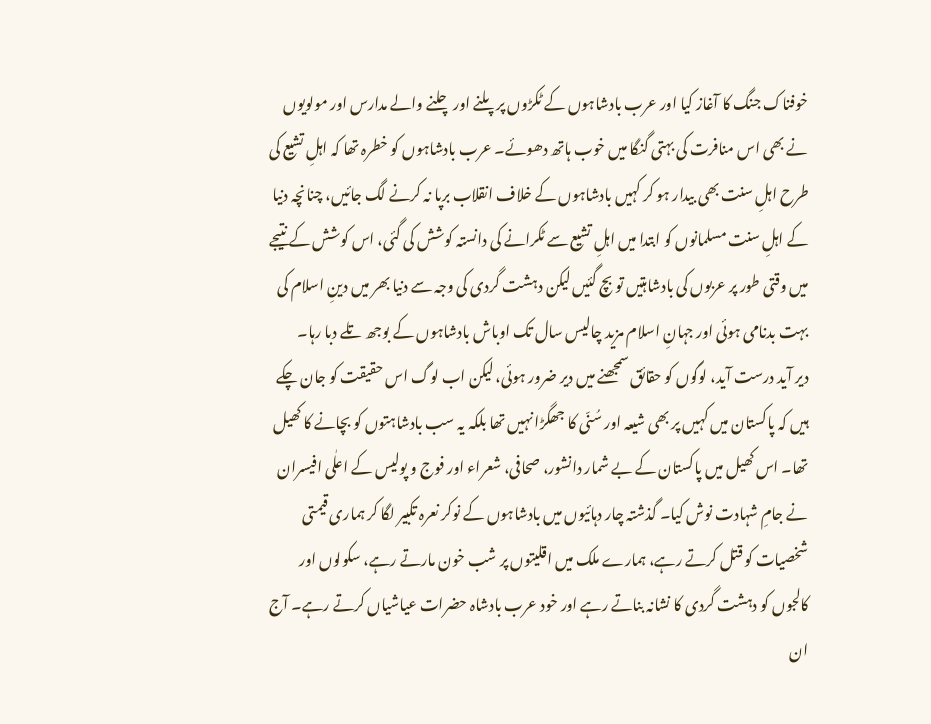خوفناک جنگ کا آغاز کیا اور عرب بادشاہوں کے ٹکڑوں پر پلنے اور چلنے والے مدارس اور مولویوں نے بھی اس منافرت کی بہتی گنگا میں خوب ہاتھ دھوئے۔ عرب بادشاہوں کو خطرہ تھا کہ اہلِ تشیع کی طرح اہلِ سنت بھی بیدار ہو کر کہیں بادشاہوں کے خلاف انقلاب برپا نہ کرنے لگ جائیں، چنانچہ دنیا کے اہلِ سنت مسلمانوں کو ابتدا میں اہلِ تشیع سے ٹکرانے کی دانستہ کوشش کی گئی، اس کوشش کے نتیجے میں وقتی طور پر عربوں کی بادشاہتیں تو بچ گئیں لیکن دہشت گردی کی وجہ سے دنیا بھر میں دینِ اسلام کی بہت بدنامی ہوئی اور جہانِ اسلام مزید چالیس سال تک اوباش بادشاہوں کے بوجھ تلے دبا رہا۔
دیر آید درست آید، لوگوں کو حقائق سمجھنے میں دیر ضرور ہوئی، لیکن اب لوگ اس حقیقت کو جان چکے ہیں کہ پاکستان میں کہیں پر بھی شیعہ اور سُنّی کا جھگڑا نہیں تھا بلکہ یہ سب بادشاہتوں کو بچانے کا کھیل تھا۔ اس کھیل میں پاکستان کے بے شمار دانشور، صحافی، شعراء اور فوج و پولیس کے اعلٰی افیسران نے جامِ شہادت نوش کیا۔ گذشتہ چار دہائیوں میں بادشاہوں کے نوکر نعرہ تکبیر لگا کر ہماری قیمتی شخصیات کو قتل کرتے رہے، ہمارے ملک میں اقلیتوں پر شب خون مارتے رہے، سکولوں اور کالجوں کو دہشت گردی کا نشانہ بناتے رہے اور خود عرب بادشاہ حضرات عیاشیاں کرتے رہے۔ آج ان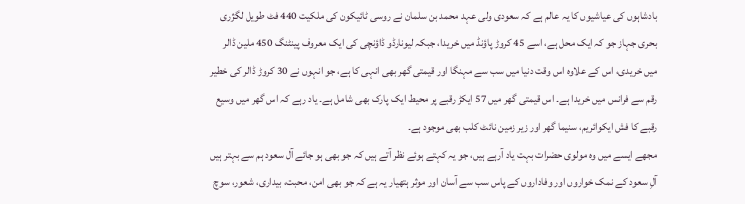بادشاہوں کی عیاشیوں کا یہ عالم ہے کہ سعودی ولی عہد محمد بن سلمان نے روسی ٹائیکون کی ملکیت 440 فٹ طویل لگژری بحری جہاز جو کہ ایک محل ہے، اسے 45 کروڑ پاؤنڈ میں خریدا، جبکہ لیونارڈو ڈاؤنچی کی ایک معروف پینٹنگ 450 ملین ڈالر میں خریدی، اس کے علاوہ اس وقت دنیا میں سب سے مہنگا اور قیمتی گھر بھی انہی کا ہے، جو انہوں نے 30 کروڑ ڈالر کی خطیر رقم سے فرانس میں خریدا ہے۔ اس قیمتی گھر میں 57 ایکڑ رقبے پر محیط ایک پارک بھی شامل ہے۔ یاد رہے کہ اس گھر میں وسیع رقبے کا فش ایکوائریم، سنیما گھر اور زیر زمین نائٹ کلب بھی موجود ہے۔
مجھے ایسے میں وہ مولوی حضرات بہت یاد آرہے ہیں، جو یہ کہتے ہوئے نظر آتے ہیں کہ جو بھی ہو جائے آل سعود ہم سے بہتر ہیں آلِ سعود کے نمک خواروں اور وفاداروں کے پاس سب سے آسان اور موثر ہتھیار یہ ہے کہ جو بھی امن، محبت، بیداری، شعور، سوچ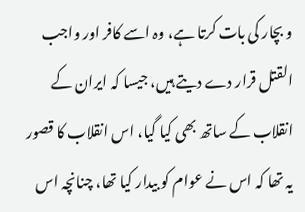و بچار کی بات کرتا ہے، وہ اسے کافر اور واجب القتل قرار دے دیتے ہیں، جیسا کہ ایران کے انقلاب کے ساتھ بھی کیا گیا، اس انقلاب کا قصور یہ تھا کہ اس نے عوام کو بیدار کیا تھا، چنانچہ اس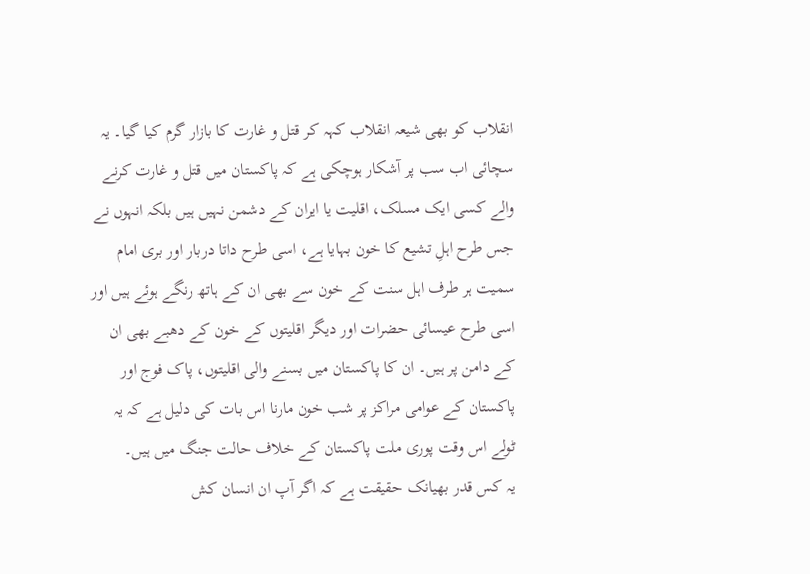انقلاب کو بھی شیعہ انقلاب کہہ کر قتل و غارت کا بازار گرم کیا گیا۔ یہ سچائی اب سب پر آشکار ہوچکی ہے کہ پاکستان میں قتل و غارت کرنے والے کسی ایک مسلک، اقلیت یا ایران کے دشمن نہیں ہیں بلکہ انہوں نے جس طرح اہلِ تشیع کا خون بہایا ہے، اسی طرح داتا دربار اور بری امام سمیت ہر طرف اہل سنت کے خون سے بھی ان کے ہاتھ رنگے ہوئے ہیں اور اسی طرح عیسائی حضرات اور دیگر اقلیتوں کے خون کے دھبے بھی ان کے دامن پر ہیں۔ ان کا پاکستان میں بسنے والی اقلیتوں، پاک فوج اور پاکستان کے عوامی مراکز پر شب خون مارنا اس بات کی دلیل ہے کہ یہ ٹولے اس وقت پوری ملت پاکستان کے خلاف حالت جنگ میں ہیں۔
یہ کس قدر بھیانک حقیقت ہے کہ اگر آپ ان انسان کش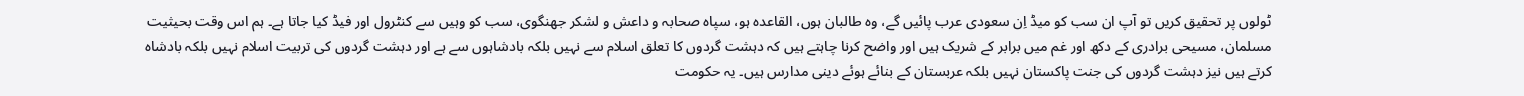ٹولوں پر تحقیق کریں تو آپ ان سب کو میڈ اِن سعودی عرب پائیں گے، وہ طالبان ہوں، القاعدہ ہو، سپاہ صحابہ و داعش و لشکر جھنگوی، سب کو وہیں سے کنٹرول اور فیڈ کیا جاتا ہے۔ ہم اس وقت بحیثیت مسلمان، مسیحی برادری کے دکھ اور غم میں برابر کے شریک ہیں اور واضح کرنا چاہتے ہیں کہ دہشت گردوں کا تعلق اسلام سے نہیں بلکہ بادشاہوں سے ہے اور دہشت گردوں کی تربیت اسلام نہیں بلکہ بادشاہ کرتے ہیں نیز دہشت گردوں کی جنت پاکستان نہیں بلکہ عربستان کے بنائے ہوئے دینی مدارس ہیں۔ یہ حکومت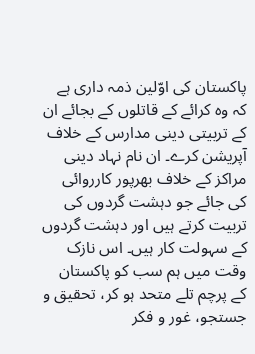پاکستان کی اوّلین ذمہ داری ہے کہ وہ کرائے کے قاتلوں کے بجائے ان کے تربیتی دینی مدارس کے خلاف آپریشن کرے۔ ان نام نہاد دینی مراکز کے خلاف بھرپور کارروائی کی جائے جو دہشت گردوں کی تربیت کرتے ہیں اور دہشت گردوں کے سہولت کار ہیں۔ اس نازک وقت میں ہم سب کو پاکستان کے پرچم تلے متحد ہو کر، تحقیق و جستجو، غور و فکر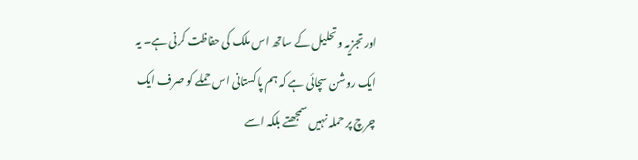اور تجزیہ و تحلیل کے ساتھ اس ملک کی حفاظت کرنی ہے۔ یہ ایک روشن سچائی ہے کہ ہم پاکستانی اس حملے کو صرف ایک چرچ پر حملہ نہیں سمجھتے بلکہ اسے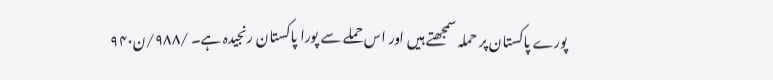پورے پاکستان پر حملہ سمجھتے ہیں اور اس حملے سے پورا پاکستان رنجیدہ ہے۔ /۹۸۸/ن۹۴۰